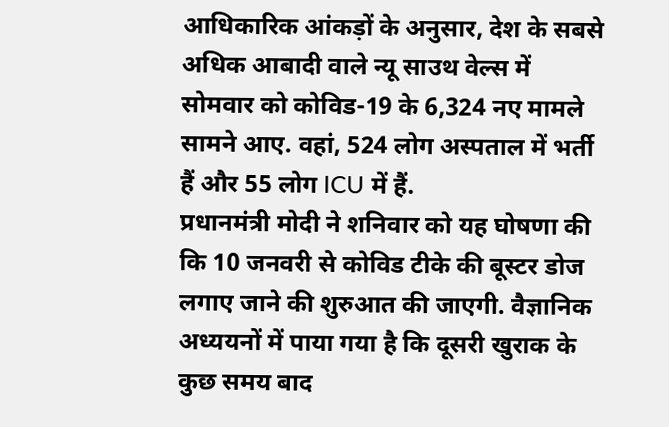आधिकारिक आंकड़ों के अनुसार, देश के सबसे अधिक आबादी वाले न्यू साउथ वेल्स में सोमवार को कोविड-19 के 6,324 नए मामले सामने आए. वहां, 524 लोग अस्पताल में भर्ती हैं और 55 लोग ICU में हैं.
प्रधानमंत्री मोदी ने शनिवार को यह घोषणा की कि 10 जनवरी से कोविड टीके की बूस्टर डोज लगाए जाने की शुरुआत की जाएगी. वैज्ञानिक अध्ययनों में पाया गया है कि दूसरी खुराक के कुछ समय बाद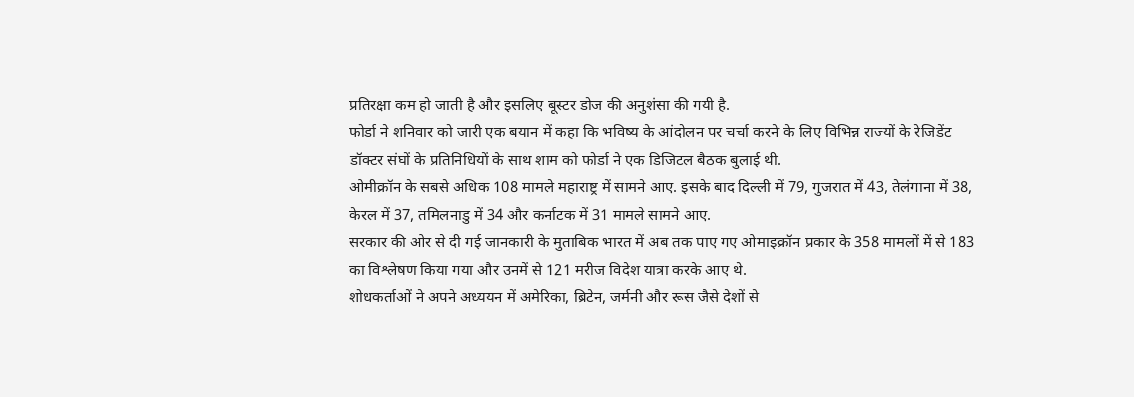प्रतिरक्षा कम हो जाती है और इसलिए बूस्टर डोज की अनुशंसा की गयी है.
फोर्डा ने शनिवार को जारी एक बयान में कहा कि भविष्य के आंदोलन पर चर्चा करने के लिए विभिन्न राज्यों के रेजिडेंट डॉक्टर संघों के प्रतिनिधियों के साथ शाम को फोर्डा ने एक डिजिटल बैठक बुलाई थी.
ओमीक्रॉन के सबसे अधिक 108 मामले महाराष्ट्र में सामने आए. इसके बाद दिल्ली में 79, गुजरात में 43, तेलंगाना में 38, केरल में 37, तमिलनाडु में 34 और कर्नाटक में 31 मामले सामने आए.
सरकार की ओर से दी गई जानकारी के मुताबिक भारत में अब तक पाए गए ओमाइक्रॉन प्रकार के 358 मामलों में से 183 का विश्लेषण किया गया और उनमें से 121 मरीज विदेश यात्रा करके आए थे.
शोधकर्ताओं ने अपने अध्ययन में अमेरिका, ब्रिटेन, जर्मनी और रूस जैसे देशों से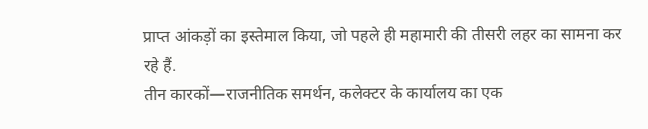प्राप्त आंकड़ों का इस्तेमाल किया, जो पहले ही महामारी की तीसरी लहर का सामना कर रहे हैं.
तीन कारकों—राजनीतिक समर्थन, कलेक्टर के कार्यालय का एक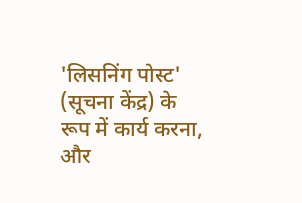'लिसनिंग पोस्ट' (सूचना केंद्र) के रूप में कार्य करना, और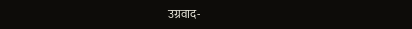उग्रवाद-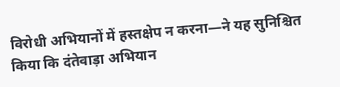विरोधी अभियानों में हस्तक्षेप न करना—ने यह सुनिश्चित किया कि दंतेवाड़ा अभियान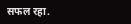सफल रहा.